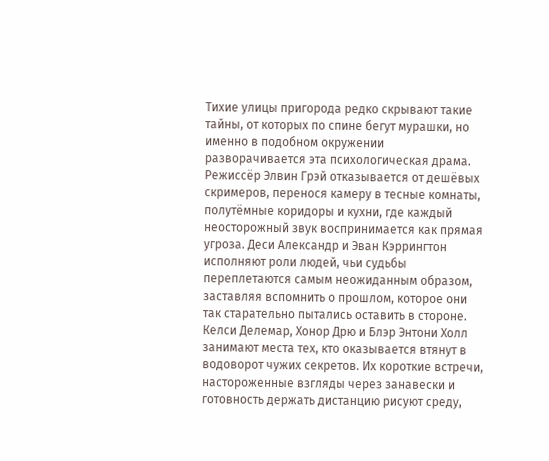Тихие улицы пригорода редко скрывают такие тайны, от которых по спине бегут мурашки, но именно в подобном окружении разворачивается эта психологическая драма. Режиссёр Элвин Грэй отказывается от дешёвых скримеров, перенося камеру в тесные комнаты, полутёмные коридоры и кухни, где каждый неосторожный звук воспринимается как прямая угроза. Деси Александр и Эван Кэррингтон исполняют роли людей, чьи судьбы переплетаются самым неожиданным образом, заставляя вспомнить о прошлом, которое они так старательно пытались оставить в стороне. Келси Делемар, Хонор Дрю и Блэр Энтони Холл занимают места тех, кто оказывается втянут в водоворот чужих секретов. Их короткие встречи, настороженные взгляды через занавески и готовность держать дистанцию рисуют среду,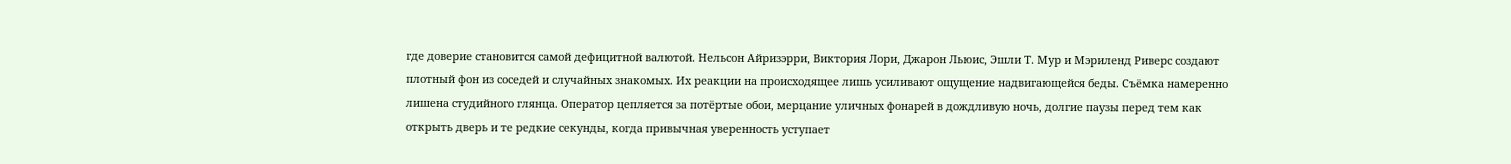где доверие становится самой дефицитной валютой. Нельсон Айризэрри, Виктория Лори, Джарон Льюис, Эшли Т. Мур и Мэриленд Риверс создают плотный фон из соседей и случайных знакомых. Их реакции на происходящее лишь усиливают ощущение надвигающейся беды. Съёмка намеренно лишена студийного глянца. Оператор цепляется за потёртые обои, мерцание уличных фонарей в дождливую ночь, долгие паузы перед тем как открыть дверь и те редкие секунды, когда привычная уверенность уступает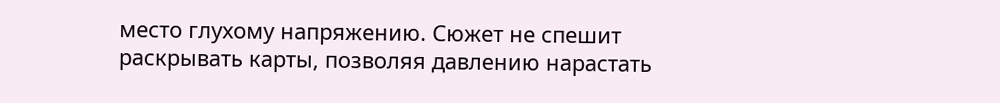место глухому напряжению. Сюжет не спешит раскрывать карты, позволяя давлению нарастать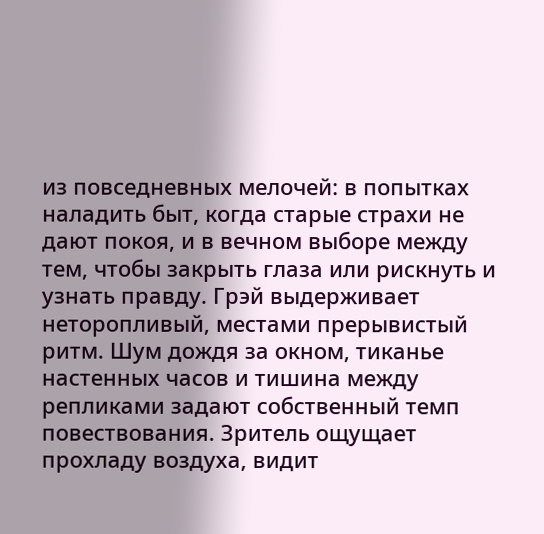из повседневных мелочей: в попытках наладить быт, когда старые страхи не дают покоя, и в вечном выборе между тем, чтобы закрыть глаза или рискнуть и узнать правду. Грэй выдерживает неторопливый, местами прерывистый ритм. Шум дождя за окном, тиканье настенных часов и тишина между репликами задают собственный темп повествования. Зритель ощущает прохладу воздуха, видит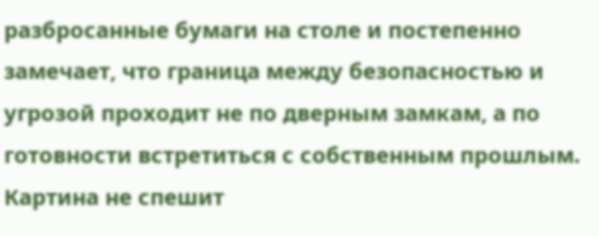разбросанные бумаги на столе и постепенно замечает, что граница между безопасностью и угрозой проходит не по дверным замкам, а по готовности встретиться с собственным прошлым. Картина не спешит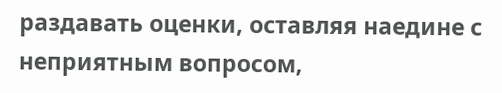раздавать оценки, оставляя наедине с неприятным вопросом,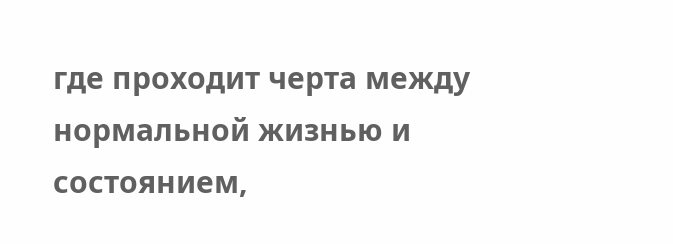где проходит черта между нормальной жизнью и состоянием,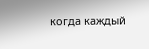когда каждый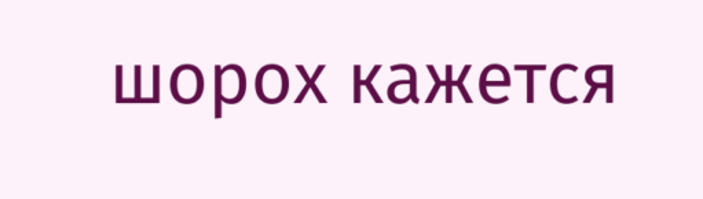шорох кажется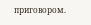приговором.